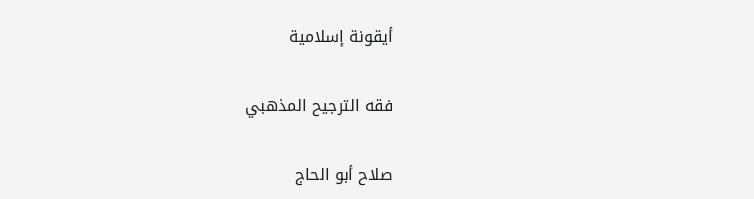أيقونة إسلامية

فقه الترجيح المذهبي

صلاح أبو الحاج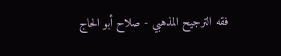فقه الترجيح المذهبي - صلاح أبو الحاج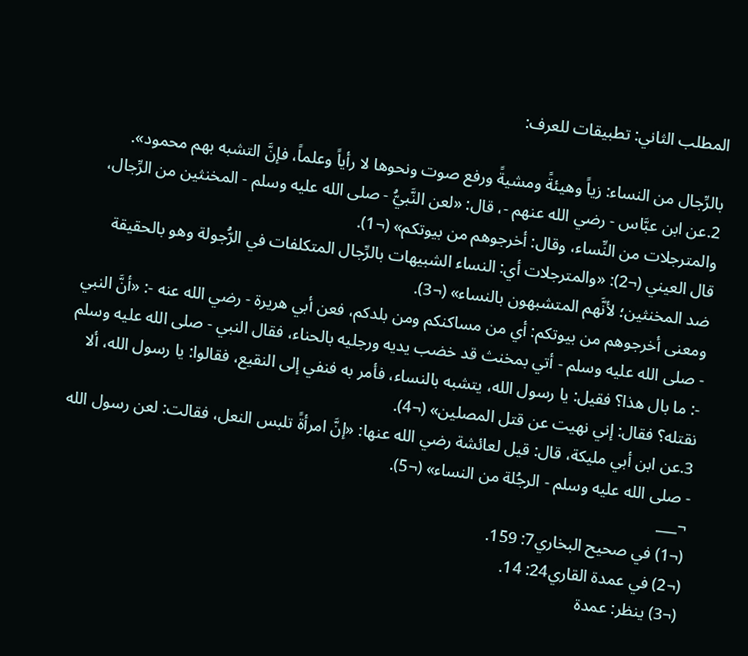المطلب الثاني: تطبيقات للعرف:

بالرِّجال من النساء: زياً وهيئةً ومشيةً ورفع صوت ونحوها لا رأياً وعلماً، فإنَّ التشبه بهم محمود».
2.عن ابن عبَّاس - رضي الله عنهم -، قال: «لعن النَّبيُّ - صلى الله عليه وسلم - المخنثين من الرِّجال، والمترجلات من النِّساء، وقال: أخرجوهم من بيوتكم» (¬1).
قال العيني (¬2): «والمترجلات أي: النساء الشبيهات بالرِّجال المتكلفات في الرُّجولة وهو بالحقيقة ضد المخنثين؛ لأنَّهم المتشبهون بالنساء» (¬3).
ومعنى أخرجوهم من بيوتكم: أي من مساكنكم ومن بلدكم، فعن أبي هريرة - رضي الله عنه -: «أنَّ النبي - صلى الله عليه وسلم - أتي بمخنث قد خضب يديه ورجليه بالحناء، فقال النبي - صلى الله عليه وسلم -: ما بال هذا؟ فقيل: يا رسول الله، يتشبه بالنساء، فأمر به فنفي إلى النقيع، فقالوا: يا رسول الله، ألا نقتله؟ فقال: إني نهيت عن قتل المصلين» (¬4).
3.عن ابن أبي مليكة، قال: قيل لعائشة رضي الله عنها: «إنَّ امرأةً تلبس النعل، فقالت: لعن رسول الله - صلى الله عليه وسلم - الرجُلة من النساء» (¬5).
¬___
(¬1) في صحيح البخاري7: 159.
(¬2) في عمدة القاري24: 14.
(¬3) ينظر: عمدة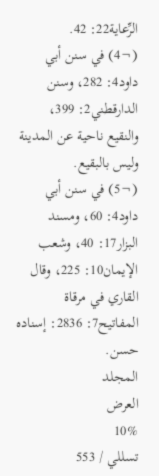الرِّعاية22: 42.
(¬4) في سنن أبي داود4: 282، وسنن الدارقطني2: 399، والنقيع ناحية عن المدينة وليس بالبقيع.
(¬5) في سنن أبي داود4: 60، ومسند البزار17: 40، وشعب الإيمان10: 225، وقال القاري في مرقاة المفاتيح7: 2836: إسناده حسن.
المجلد
العرض
10%
تسللي / 553